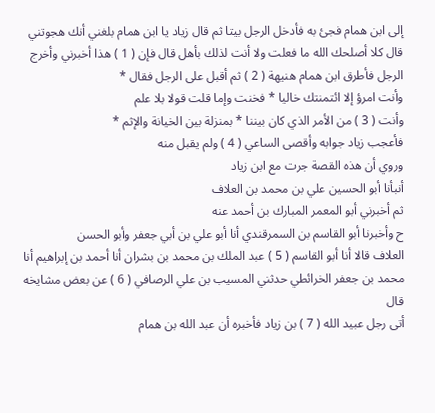إلى ابن همام فجئ به فأدخل الرجل بيتا ثم قال زياد يا ابن همام بلغني أنك هجوتني
قال كلا أصلحك الله ما فعلت ولا أنت لذلك بأهل قال فإن ( 1 ) هذا أخبرني وأخرج
الرجل فأطرق ابن همام هنيهة ( 2 ) ثم أقبل على الرجل فقال *
وأنت امرؤ إلا ائتمنتك خاليا * فخنت وإما قلت قولا بلا علم
وأنت ( 3 ) من الأمر الذي كان بيننا * بمنزلة بين الخيانة والإثم *
فأعجب زياد جوابه وأقصى الساعي ( 4 ) ولم يقبل منه
وروي أن هذه القصة جرت مع ابن زياد
أنبأنا أبو الحسين علي بن محمد بن العلاف
ثم أخبرني أبو المعمر المبارك بن أحمد عنه
ح وأخبرنا أبو القاسم بن السمرقندي أنا أبو علي بن أبي جعفر وأبو الحسن
العلاف قالا أنا أبو القاسم ( 5 ) عبد الملك بن محمد بن بشران أنا أحمد بن إبراهيم أنا
محمد بن جعفر الخرائطي حدثني المسيب بن علي الرصافي ( 6 ) عن بعض مشايخه قال
أتى رجل عبيد الله ( 7 ) بن زياد فأخبره أن عبد الله بن همام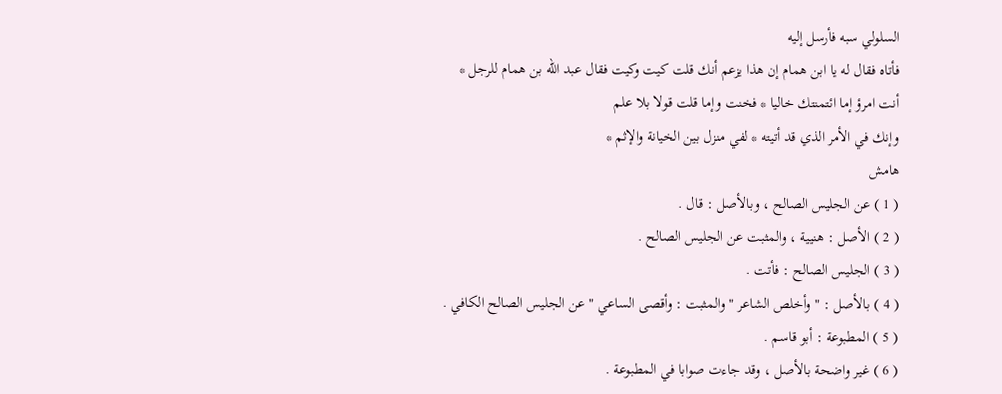السلولي سبه فأرسل إليه
فأتاه فقال له يا ابن همام إن هذا يزعم أنك قلت كيت وكيت فقال عبد الله بن همام للرجل *
أنت امرؤ إما ائتمنتك خاليا * فخنت وإما قلت قولا بلا علم
وإنك في الأمر الذي قد أتيته * لفي منزل بين الخيانة والإثم *
هامش
( 1 ) عن الجليس الصالح ، وبالأصل : قال .
( 2 ) الأصل : هنيية ، والمثبت عن الجليس الصالح .
( 3 ) الجليس الصالح : فأتت .
( 4 ) بالأصل : " وأخلص الشاعر " والمثبت : وأقصى الساعي " عن الجليس الصالح الكافي .
( 5 ) المطبوعة : أبو قاسم .
( 6 ) غير واضحة بالأصل ، وقد جاءت صوابا في المطبوعة .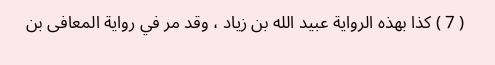( 7 ) كذا بهذه الرواية عبيد الله بن زياد ، وقد مر في رواية المعافى بن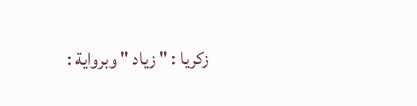زكريا : " زياد " وبرواية :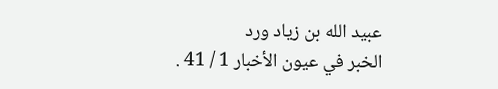عبيد الله بن زياد ورد
الخبر في عيون الأخبار 1 / 41 .